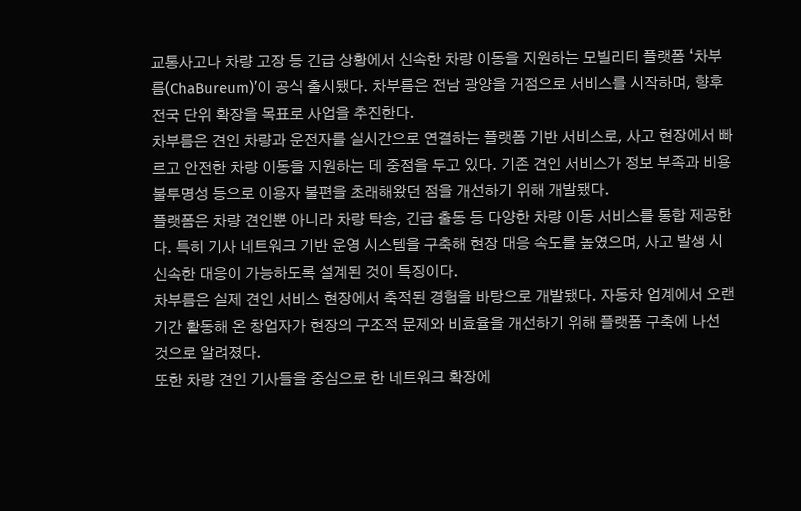교통사고나 차량 고장 등 긴급 상황에서 신속한 차량 이동을 지원하는 모빌리티 플랫폼 ‘차부름(ChaBureum)’이 공식 출시됐다. 차부름은 전남 광양을 거점으로 서비스를 시작하며, 향후 전국 단위 확장을 목표로 사업을 추진한다.
차부름은 견인 차량과 운전자를 실시간으로 연결하는 플랫폼 기반 서비스로, 사고 현장에서 빠르고 안전한 차량 이동을 지원하는 데 중점을 두고 있다. 기존 견인 서비스가 정보 부족과 비용 불투명성 등으로 이용자 불편을 초래해왔던 점을 개선하기 위해 개발됐다.
플랫폼은 차량 견인뿐 아니라 차량 탁송, 긴급 출동 등 다양한 차량 이동 서비스를 통합 제공한다. 특히 기사 네트워크 기반 운영 시스템을 구축해 현장 대응 속도를 높였으며, 사고 발생 시 신속한 대응이 가능하도록 설계된 것이 특징이다.
차부름은 실제 견인 서비스 현장에서 축적된 경험을 바탕으로 개발됐다. 자동차 업계에서 오랜 기간 활동해 온 창업자가 현장의 구조적 문제와 비효율을 개선하기 위해 플랫폼 구축에 나선 것으로 알려졌다.
또한 차량 견인 기사들을 중심으로 한 네트워크 확장에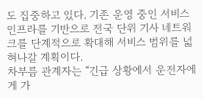도 집중하고 있다. 기존 운영 중인 서비스 인프라를 기반으로 전국 단위 기사 네트워크를 단계적으로 확대해 서비스 범위를 넓혀나갈 계획이다.
차부름 관계자는 “긴급 상황에서 운전자에게 가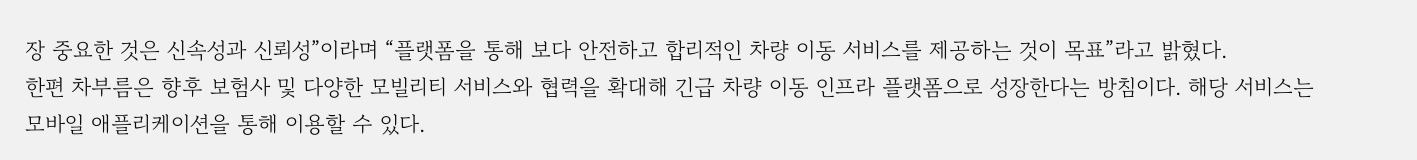장 중요한 것은 신속성과 신뢰성”이라며 “플랫폼을 통해 보다 안전하고 합리적인 차량 이동 서비스를 제공하는 것이 목표”라고 밝혔다.
한편 차부름은 향후 보험사 및 다양한 모빌리티 서비스와 협력을 확대해 긴급 차량 이동 인프라 플랫폼으로 성장한다는 방침이다. 해당 서비스는 모바일 애플리케이션을 통해 이용할 수 있다.